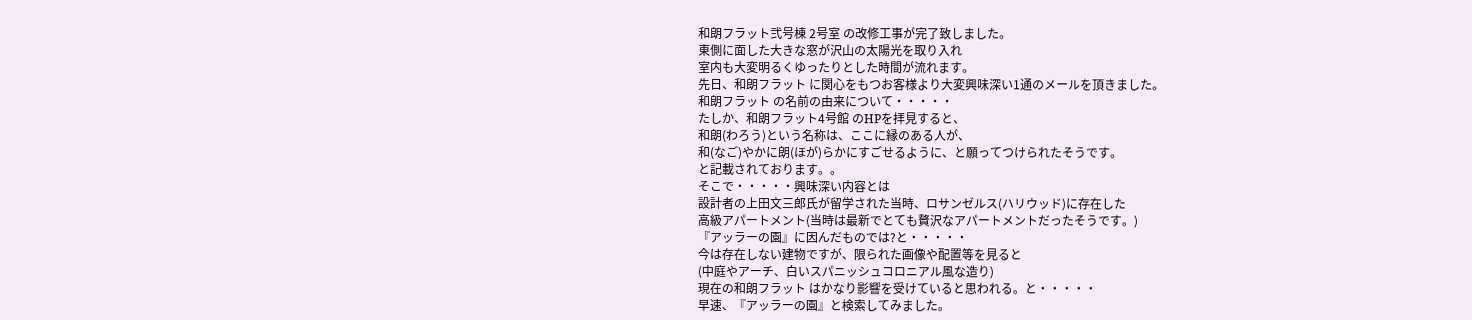和朗フラット弐号棟 2号室 の改修工事が完了致しました。
東側に面した大きな窓が沢山の太陽光を取り入れ
室内も大変明るくゆったりとした時間が流れます。
先日、和朗フラット に関心をもつお客様より大変興味深い1通のメールを頂きました。
和朗フラット の名前の由来について・・・・・
たしか、和朗フラット4号館 のHPを拝見すると、
和朗(わろう)という名称は、ここに縁のある人が、
和(なご)やかに朗(ほが)らかにすごせるように、と願ってつけられたそうです。
と記載されております。。
そこで・・・・・興味深い内容とは
設計者の上田文三郎氏が留学された当時、ロサンゼルス(ハリウッド)に存在した
高級アパートメント(当時は最新でとても贅沢なアパートメントだったそうです。)
『アッラーの園』に因んだものでは?と・・・・・
今は存在しない建物ですが、限られた画像や配置等を見ると
(中庭やアーチ、白いスパニッシュコロニアル風な造り)
現在の和朗フラット はかなり影響を受けていると思われる。と・・・・・
早速、『アッラーの園』と検索してみました。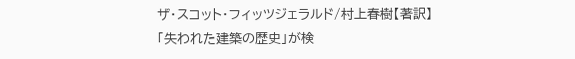ザ・スコット・フィッツジェラルド/村上春樹【著訳】
「失われた建築の歴史」が検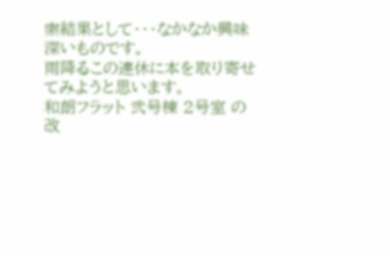索結果として・・・なかなか興味深いものです。
雨降るこの連休に本を取り寄せてみようと思います。
和朗フラット 弐号棟 2号室 の改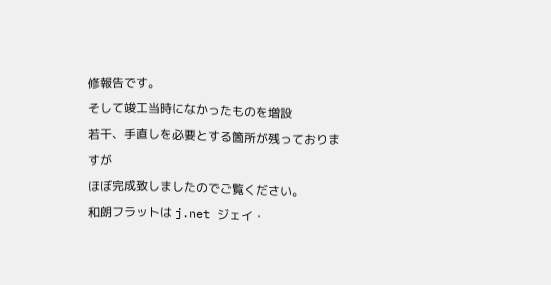修報告です。
そして竣工当時になかったものを増設
若干、手直しを必要とする箇所が残っておりますが
ほぼ完成致しましたのでご覧ください。
和朗フラットは j.net ジェイ・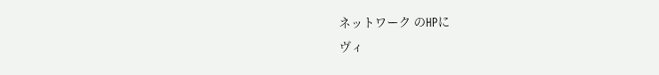ネットワーク のHPに
ヴィ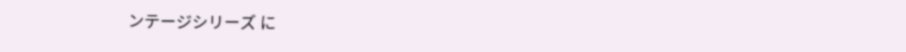ンテージシリーズ に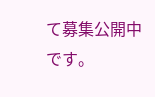て募集公開中です。